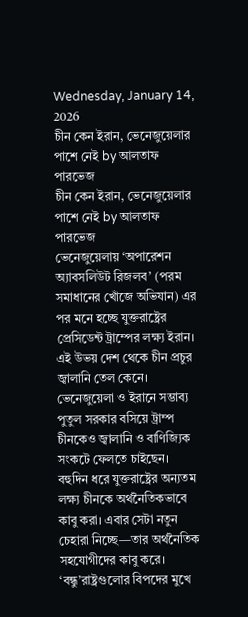Wednesday, January 14, 2026
চীন কেন ইরান, ভেনেজুয়েলার পাশে নেই by আলতাফ পারভেজ
চীন কেন ইরান, ভেনেজুয়েলার পাশে নেই by আলতাফ পারভেজ
ভেনেজুয়েলায় ‘অপারেশন অ্যাবসলিউট রিজলব’ (পরম সমাধানের খোঁজে অভিযান) এর পর মনে হচ্ছে যুক্তরাষ্ট্রের প্রেসিডেন্ট ট্রাম্পের লক্ষ্য ইরান। এই উভয় দেশ থেকে চীন প্রচুর জ্বালানি তেল কেনে। ভেনেজুয়েলা ও ইরানে সম্ভাব্য পুতুল সরকার বসিয়ে ট্রাম্প চীনকেও জ্বালানি ও বাণিজ্যিক সংকটে ফেলতে চাইছেন। বহুদিন ধরে যুক্তরাষ্ট্রের অন্যতম লক্ষ্য চীনকে অর্থনৈতিকভাবে কাবু করা। এবার সেটা নতুন চেহারা নিচ্ছে—তার অর্থনৈতিক সহযোগীদের কাবু করে। ‘বন্ধু’রাষ্ট্রগুলোর বিপদের মুখে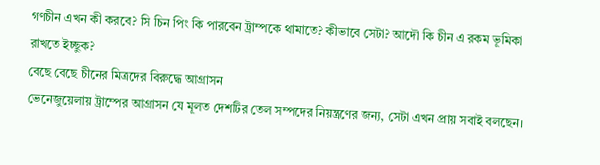গণচীন এখন কী করবে? সি চিন পিং কি পারবেন ট্রাম্পকে থামাতে? কীভাবে সেটা? আদৌ কি চীন এ রকম ভূমিকা রাখতে ইচ্ছুক?
বেছে বেছে চীনের মিত্রদের বিরুদ্ধে আগ্রাসন
ভেনেজুয়েলায় ট্রাম্পের আগ্রাসন যে মূলত দেশটির তেল সম্পদের নিয়ন্ত্রণের জন্য, সেটা এখন প্রায় সবাই বলছেন।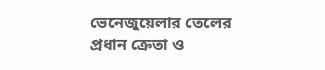ভেনেজুয়েলার তেলের প্রধান ক্রেতা ও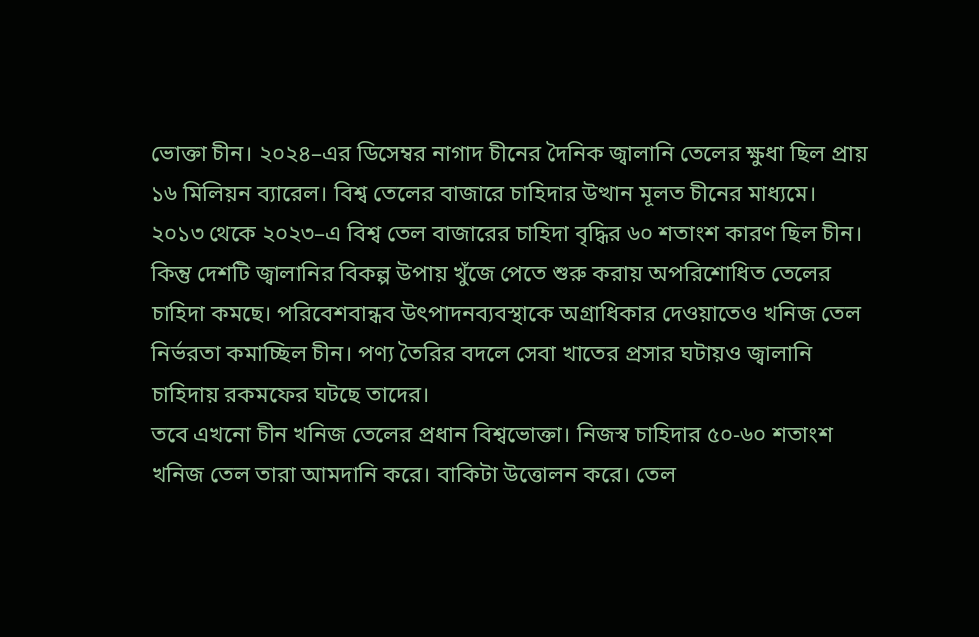ভোক্তা চীন। ২০২৪–এর ডিসেম্বর নাগাদ চীনের দৈনিক জ্বালানি তেলের ক্ষুধা ছিল প্রায় ১৬ মিলিয়ন ব্যারেল। বিশ্ব তেলের বাজারে চাহিদার উত্থান মূলত চীনের মাধ্যমে। ২০১৩ থেকে ২০২৩–এ বিশ্ব তেল বাজারের চাহিদা বৃদ্ধির ৬০ শতাংশ কারণ ছিল চীন।
কিন্তু দেশটি জ্বালানির বিকল্প উপায় খুঁজে পেতে শুরু করায় অপরিশোধিত তেলের চাহিদা কমছে। পরিবেশবান্ধব উৎপাদনব্যবস্থাকে অগ্রাধিকার দেওয়াতেও খনিজ তেল নির্ভরতা কমাচ্ছিল চীন। পণ্য তৈরির বদলে সেবা খাতের প্রসার ঘটায়ও জ্বালানি চাহিদায় রকমফের ঘটছে তাদের।
তবে এখনো চীন খনিজ তেলের প্রধান বিশ্বভোক্তা। নিজস্ব চাহিদার ৫০-৬০ শতাংশ খনিজ তেল তারা আমদানি করে। বাকিটা উত্তোলন করে। তেল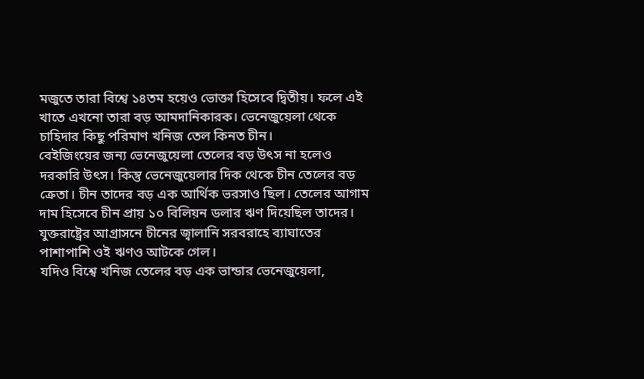মজুতে তারা বিশ্বে ১৪তম হয়েও ভোক্তা হিসেবে দ্বিতীয়। ফলে এই খাতে এখনো তারা বড় আমদানিকারক। ভেনেজুয়েলা থেকে চাহিদার কিছু পরিমাণ খনিজ তেল কিনত চীন।
বেইজিংয়ের জন্য ভেনেজুয়েলা তেলের বড় উৎস না হলেও দরকারি উৎস। কিন্তু ভেনেজুয়েলার দিক থেকে চীন তেলের বড় ক্রেতা। চীন তাদের বড় এক আর্থিক ভরসাও ছিল। তেলের আগাম দাম হিসেবে চীন প্রায় ১০ বিলিয়ন ডলার ঋণ দিয়েছিল তাদের। যুক্তরাষ্ট্রের আগ্রাসনে চীনের জ্বালানি সরবরাহে ব্যাঘাতের পাশাপাশি ওই ঋণও আটকে গেল।
যদিও বিশ্বে খনিজ তেলের বড় এক ভান্ডার ভেনেজুয়েলা,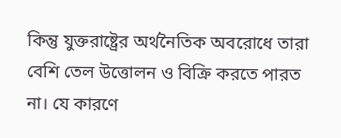কিন্তু যুক্তরাষ্ট্রের অর্থনৈতিক অবরোধে তারা বেশি তেল উত্তোলন ও বিক্রি করতে পারত না। যে কারণে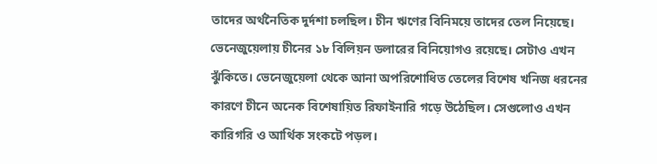তাদের অর্থনৈতিক দুর্দশা চলছিল। চীন ঋণের বিনিময়ে তাদের তেল নিয়েছে। ভেনেজুয়েলায় চীনের ১৮ বিলিয়ন ডলারের বিনিয়োগও রয়েছে। সেটাও এখন ঝুঁকিতে। ভেনেজুয়েলা থেকে আনা অপরিশোধিত তেলের বিশেষ খনিজ ধরনের কারণে চীনে অনেক বিশেষায়িত রিফাইনারি গড়ে উঠেছিল। সেগুলোও এখন কারিগরি ও আর্থিক সংকটে পড়ল।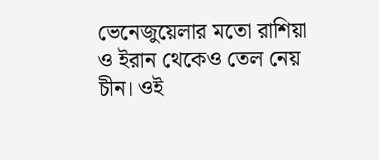ভেনেজুয়েলার মতো রাশিয়া ও ইরান থেকেও তেল নেয় চীন। ওই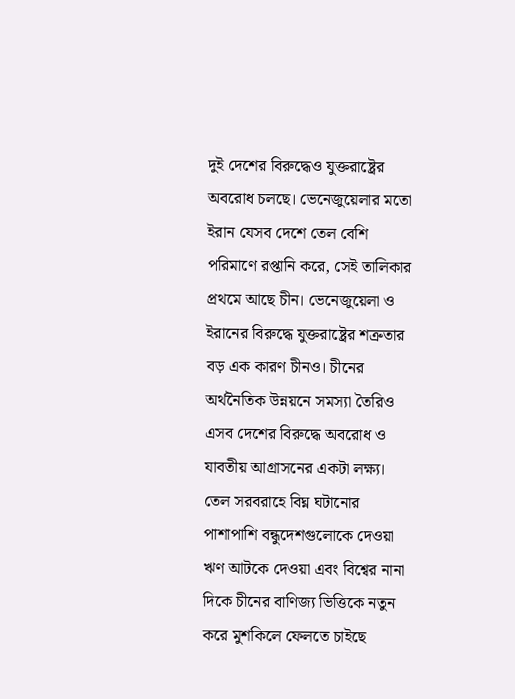দুই দেশের বিরুদ্ধেও যুক্তরাষ্ট্রের অবরোধ চলছে। ভেনেজুয়েলার মতো ইরান যেসব দেশে তেল বেশি পরিমাণে রপ্তানি করে, সেই তালিকার প্রথমে আছে চীন। ভেনেজুয়েলা ও ইরানের বিরুদ্ধে যুক্তরাষ্ট্রের শত্রুতার বড় এক কারণ চীনও। চীনের অর্থনৈতিক উন্নয়নে সমস্যা তৈরিও এসব দেশের বিরুদ্ধে অবরোধ ও যাবতীয় আগ্রাসনের একটা লক্ষ্য। তেল সরবরাহে বিঘ্ন ঘটানোর পাশাপাশি বন্ধুদেশগুলোকে দেওয়া ঋণ আটকে দেওয়া এবং বিশ্বের নানা দিকে চীনের বাণিজ্য ভিত্তিকে নতুন করে মুশকিলে ফেলতে চাইছে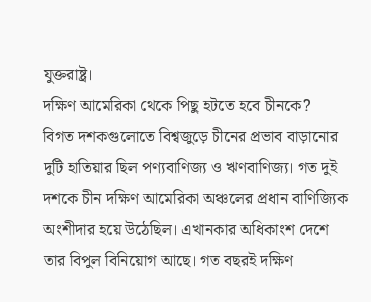যুক্তরাষ্ট্র।
দক্ষিণ আমেরিকা থেকে পিছু হটতে হবে চীনকে?
বিগত দশকগুলোতে বিশ্বজুড়ে চীনের প্রভাব বাড়ানোর দুটি হাতিয়ার ছিল পণ্যবাণিজ্য ও ঋণবাণিজ্য। গত দুই দশকে চীন দক্ষিণ আমেরিকা অঞ্চলের প্রধান বাণিজ্যিক অংশীদার হয়ে উঠেছিল। এখানকার অধিকাংশ দেশে তার বিপুল বিনিয়োগ আছে। গত বছরই দক্ষিণ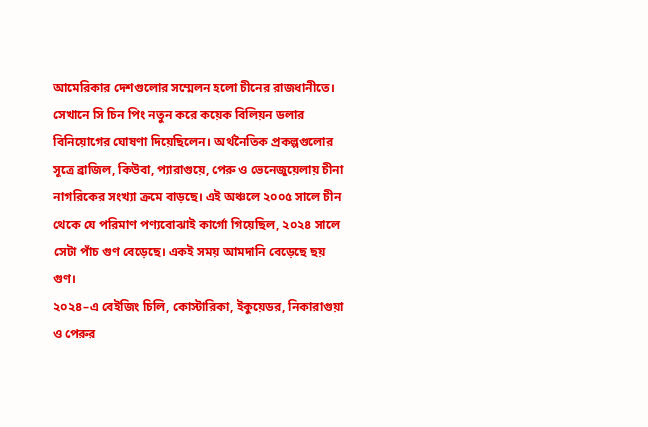আমেরিকার দেশগুলোর সম্মেলন হলো চীনের রাজধানীতে। সেখানে সি চিন পিং নতুন করে কয়েক বিলিয়ন ডলার বিনিয়োগের ঘোষণা দিয়েছিলেন। অর্থনৈতিক প্রকল্পগুলোর সূত্রে ব্রাজিল, কিউবা, প্যারাগুয়ে, পেরু ও ভেনেজুয়েলায় চীনা নাগরিকের সংখ্যা ক্রমে বাড়ছে। এই অঞ্চলে ২০০৫ সালে চীন থেকে যে পরিমাণ পণ্যবোঝাই কার্গো গিয়েছিল, ২০২৪ সালে সেটা পাঁচ গুণ বেড়েছে। একই সময় আমদানি বেড়েছে ছয় গুণ।
২০২৪–এ বেইজিং চিলি, কোস্টারিকা, ইকুয়েডর, নিকারাগুয়া ও পেরুর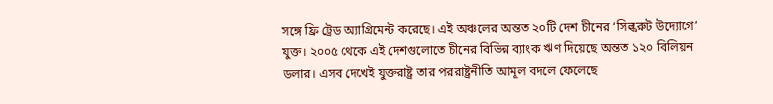সঙ্গে ফ্রি ট্রেড অ্যাগ্রিমেন্ট করেছে। এই অঞ্চলের অন্তত ২০টি দেশ চীনের ‘সিল্করুট উদ্যোগে’ যুক্ত। ২০০৫ থেকে এই দেশগুলোতে চীনের বিভিন্ন ব্যাংক ঋণ দিয়েছে অন্তত ১২০ বিলিয়ন ডলার। এসব দেখেই যুক্তরাষ্ট্র তার পররাষ্ট্রনীতি আমূল বদলে ফেলেছে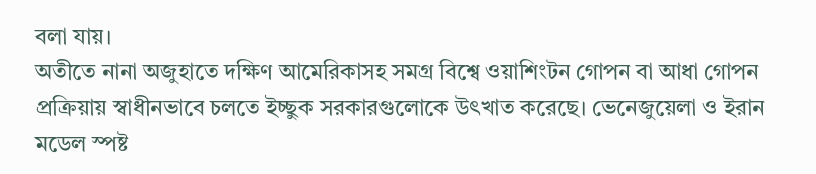বলা যায়।
অতীতে নানা অজুহাতে দক্ষিণ আমেরিকাসহ সমগ্র বিশ্বে ওয়াশিংটন গোপন বা আধা গোপন প্রক্রিয়ায় স্বাধীনভাবে চলতে ইচ্ছুক সরকারগুলোকে উৎখাত করেছে। ভেনেজুয়েলা ও ইরান মডেল স্পষ্ট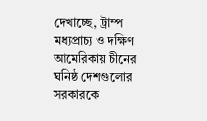দেখাচ্ছে, ট্রাম্প মধ্যপ্রাচ্য ও দক্ষিণ আমেরিকায় চীনের ঘনিষ্ঠ দেশগুলোর সরকারকে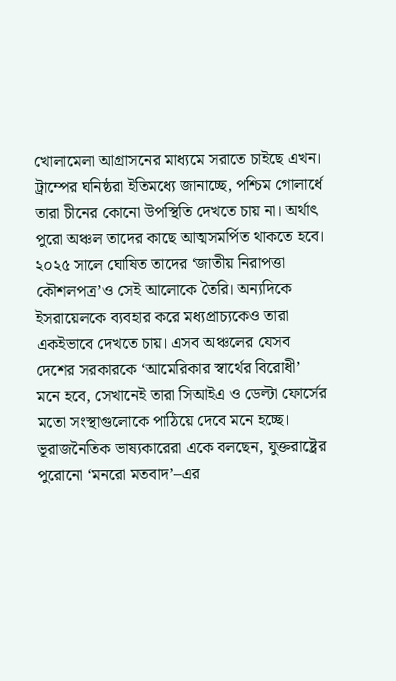খোলামেলা আগ্রাসনের মাধ্যমে সরাতে চাইছে এখন।
ট্রাম্পের ঘনিষ্ঠরা ইতিমধ্যে জানাচ্ছে, পশ্চিম গোলার্ধে তারা চীনের কোনো উপস্থিতি দেখতে চায় না। অর্থাৎ পুরো অঞ্চল তাদের কাছে আত্মসমর্পিত থাকতে হবে। ২০২৫ সালে ঘোষিত তাদের ‘জাতীয় নিরাপত্তা কৌশলপত্র’ও সেই আলোকে তৈরি। অন্যদিকে ইসরায়েলকে ব্যবহার করে মধ্যপ্রাচ্যকেও তারা একইভাবে দেখতে চায়। এসব অঞ্চলের যেসব দেশের সরকারকে ‘আমেরিকার স্বার্থের বিরোধী’ মনে হবে, সেখানেই তারা সিআইএ ও ডেল্টা ফোর্সের মতো সংস্থাগুলোকে পাঠিয়ে দেবে মনে হচ্ছে।
ভূরাজনৈতিক ভাষ্যকারেরা একে বলছেন, যুক্তরাষ্ট্রের পুরোনো ‘মনরো মতবাদ’–এর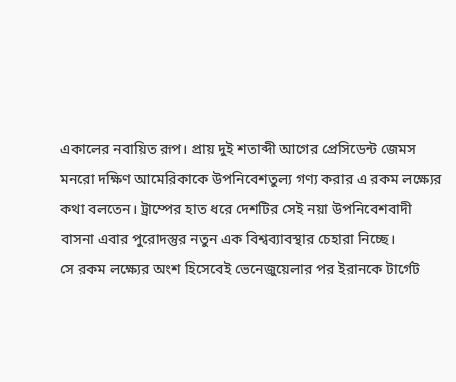একালের নবায়িত রূপ। প্রায় দুই শতাব্দী আগের প্রেসিডেন্ট জেমস মনরো দক্ষিণ আমেরিকাকে উপনিবেশতুল্য গণ্য করার এ রকম লক্ষ্যের কথা বলতেন। ট্রাম্পের হাত ধরে দেশটির সেই নয়া উপনিবেশবাদী বাসনা এবার পুরোদস্তুর নতুন এক বিশ্বব্যাবস্থার চেহারা নিচ্ছে।
সে রকম লক্ষ্যের অংশ হিসেবেই ভেনেজুয়েলার পর ইরানকে টার্গেট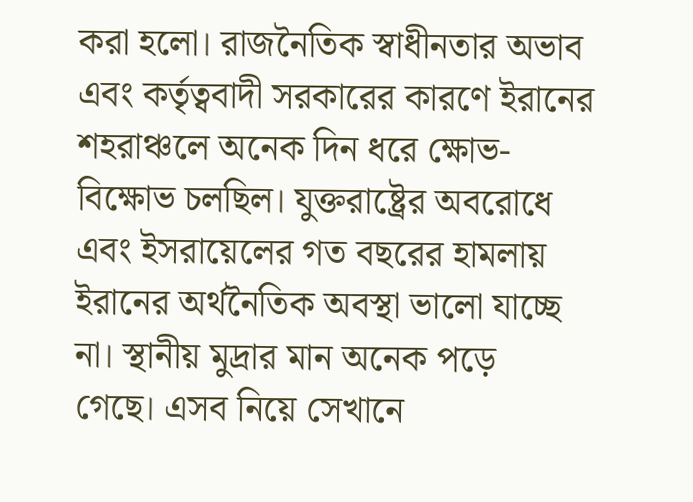করা হলো। রাজনৈতিক স্বাধীনতার অভাব এবং কর্তৃত্ববাদী সরকারের কারণে ইরানের শহরাঞ্চলে অনেক দিন ধরে ক্ষোভ-বিক্ষোভ চলছিল। যুক্তরাষ্ট্রের অবরোধে এবং ইসরায়েলের গত বছরের হামলায় ইরানের অর্থনৈতিক অবস্থা ভালো যাচ্ছে না। স্থানীয় মুদ্রার মান অনেক পড়ে গেছে। এসব নিয়ে সেখানে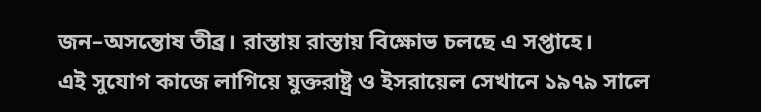জন–অসন্তোষ তীব্র। রাস্তায় রাস্তায় বিক্ষোভ চলছে এ সপ্তাহে।
এই সুযোগ কাজে লাগিয়ে যুক্তরাষ্ট্র ও ইসরায়েল সেখানে ১৯৭৯ সালে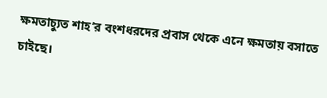ক্ষমতাচ্যুত শাহ’র বংশধরদের প্রবাস থেকে এনে ক্ষমতায় বসাতে চাইছে।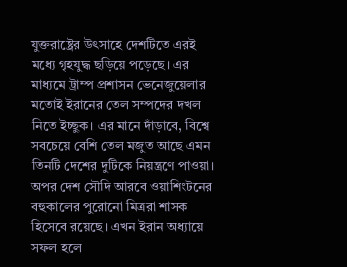যুক্তরাষ্ট্রের উৎসাহে দেশটিতে এরই মধ্যে গৃহযুদ্ধ ছড়িয়ে পড়েছে। এর মাধ্যমে ট্রাম্প প্রশাসন ভেনেজুয়েলার মতোই ইরানের তেল সম্পদের দখল নিতে ইচ্ছুক। এর মানে দাঁড়াবে, বিশ্বে সবচেয়ে বেশি তেল মজুত আছে এমন তিনটি দেশের দুটিকে নিয়ন্ত্রণে পাওয়া। অপর দেশ সৌদি আরবে ওয়াশিংটনের বহুকালের পুরোনো মিত্ররা শাসক হিসেবে রয়েছে। এখন ইরান অধ্যায়ে সফল হলে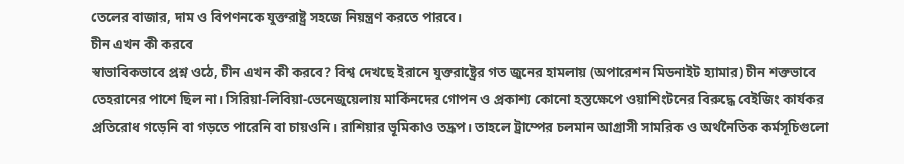তেলের বাজার, দাম ও বিপণনকে যুক্তরাষ্ট্র সহজে নিয়ন্ত্রণ করতে পারবে।
চীন এখন কী করবে
স্বাভাবিকভাবে প্রশ্ন ওঠে, চীন এখন কী করবে? বিশ্ব দেখছে ইরানে যুক্তরাষ্ট্রের গত জুনের হামলায় (অপারেশন মিডনাইট হ্যামার) চীন শক্তভাবে তেহরানের পাশে ছিল না। সিরিয়া-লিবিয়া-ভেনেজুয়েলায় মার্কিনদের গোপন ও প্রকাশ্য কোনো হস্তক্ষেপে ওয়াশিংটনের বিরুদ্ধে বেইজিং কার্যকর প্রতিরোধ গড়েনি বা গড়তে পারেনি বা চায়ওনি। রাশিয়ার ভূমিকাও তদ্রূপ। তাহলে ট্রাম্পের চলমান আগ্রাসী সামরিক ও অর্থনৈতিক কর্মসূচিগুলো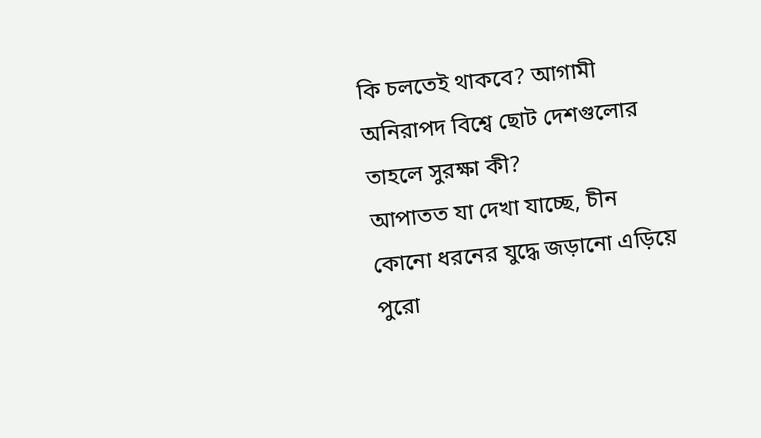কি চলতেই থাকবে? আগামী অনিরাপদ বিশ্বে ছোট দেশগুলোর তাহলে সুরক্ষা কী?
আপাতত যা দেখা যাচ্ছে, চীন কোনো ধরনের যুদ্ধে জড়ানো এড়িয়ে পুরো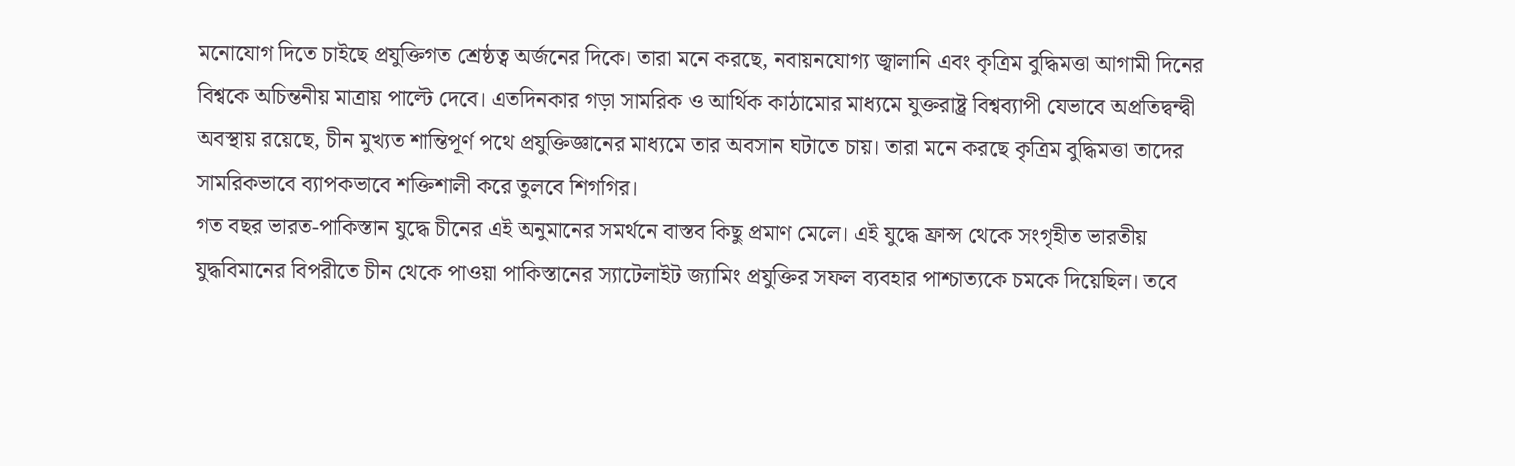মনোযোগ দিতে চাইছে প্রযুক্তিগত শ্রেষ্ঠত্ব অর্জনের দিকে। তারা মনে করছে, নবায়নযোগ্য জ্বালানি এবং কৃত্রিম বুদ্ধিমত্তা আগামী দিনের বিশ্বকে অচিন্তনীয় মাত্রায় পাল্টে দেবে। এতদিনকার গড়া সামরিক ও আর্থিক কাঠামোর মাধ্যমে যুক্তরাষ্ট্র বিশ্বব্যাপী যেভাবে অপ্রতিদ্বন্দ্বী অবস্থায় রয়েছে, চীন মুখ্যত শান্তিপূর্ণ পথে প্রযুক্তিজ্ঞানের মাধ্যমে তার অবসান ঘটাতে চায়। তারা মনে করছে কৃত্রিম বুদ্ধিমত্তা তাদের সামরিকভাবে ব্যাপকভাবে শক্তিশালী করে তুলবে শিগগির।
গত বছর ভারত-পাকিস্তান যুদ্ধে চীনের এই অনুমানের সমর্থনে বাস্তব কিছু প্রমাণ মেলে। এই যুদ্ধে ফ্রান্স থেকে সংগৃহীত ভারতীয় যুদ্ধবিমানের বিপরীতে চীন থেকে পাওয়া পাকিস্তানের স্যাটেলাইট জ্যামিং প্রযুক্তির সফল ব্যবহার পাশ্চাত্যকে চমকে দিয়েছিল। তবে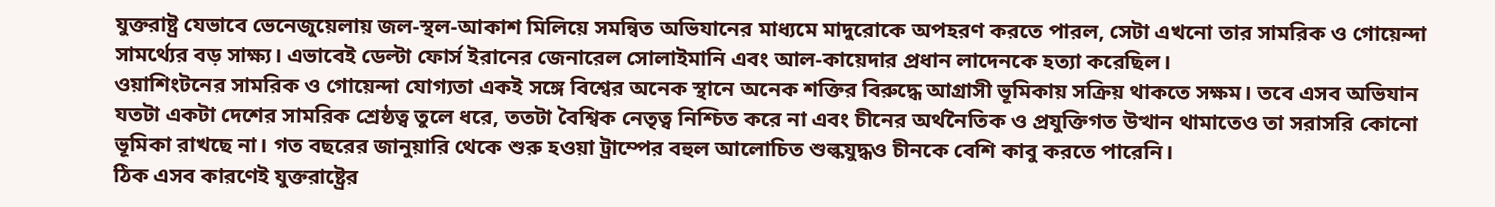যুক্তরাষ্ট্র যেভাবে ভেনেজুয়েলায় জল-স্থল-আকাশ মিলিয়ে সমন্বিত অভিযানের মাধ্যমে মাদুরোকে অপহরণ করতে পারল, সেটা এখনো তার সামরিক ও গোয়েন্দা সামর্থ্যের বড় সাক্ষ্য। এভাবেই ডেল্টা ফোর্স ইরানের জেনারেল সোলাইমানি এবং আল-কায়েদার প্রধান লাদেনকে হত্যা করেছিল।
ওয়াশিংটনের সামরিক ও গোয়েন্দা যোগ্যতা একই সঙ্গে বিশ্বের অনেক স্থানে অনেক শক্তির বিরুদ্ধে আগ্রাসী ভূমিকায় সক্রিয় থাকতে সক্ষম। তবে এসব অভিযান যতটা একটা দেশের সামরিক শ্রেষ্ঠত্ব তুলে ধরে, ততটা বৈশ্বিক নেতৃত্ব নিশ্চিত করে না এবং চীনের অর্থনৈতিক ও প্রযুক্তিগত উত্থান থামাতেও তা সরাসরি কোনো ভূমিকা রাখছে না। গত বছরের জানুয়ারি থেকে শুরু হওয়া ট্রাম্পের বহুল আলোচিত শুল্কযুদ্ধও চীনকে বেশি কাবু করতে পারেনি।
ঠিক এসব কারণেই যুক্তরাষ্ট্রের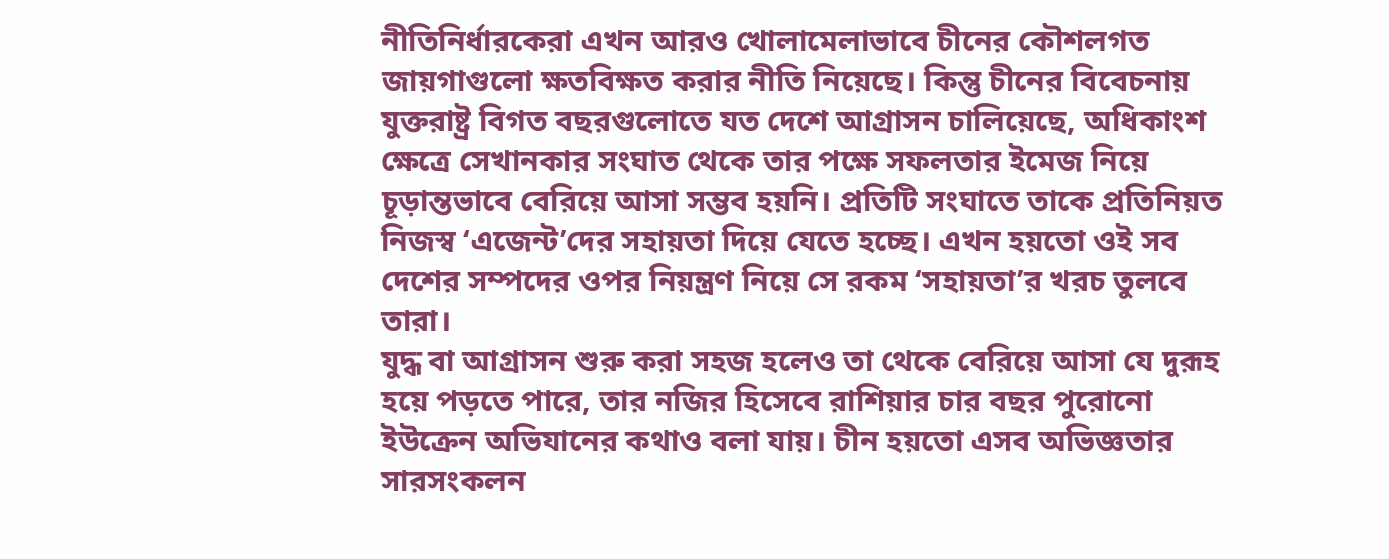নীতিনির্ধারকেরা এখন আরও খোলামেলাভাবে চীনের কৌশলগত জায়গাগুলো ক্ষতবিক্ষত করার নীতি নিয়েছে। কিন্তু চীনের বিবেচনায় যুক্তরাষ্ট্র বিগত বছরগুলোতে যত দেশে আগ্রাসন চালিয়েছে, অধিকাংশ ক্ষেত্রে সেখানকার সংঘাত থেকে তার পক্ষে সফলতার ইমেজ নিয়ে চূড়ান্তভাবে বেরিয়ে আসা সম্ভব হয়নি। প্রতিটি সংঘাতে তাকে প্রতিনিয়ত নিজস্ব ‘এজেন্ট’দের সহায়তা দিয়ে যেতে হচ্ছে। এখন হয়তো ওই সব দেশের সম্পদের ওপর নিয়ন্ত্রণ নিয়ে সে রকম ‘সহায়তা’র খরচ তুলবে তারা।
যুদ্ধ বা আগ্রাসন শুরু করা সহজ হলেও তা থেকে বেরিয়ে আসা যে দুরূহ হয়ে পড়তে পারে, তার নজির হিসেবে রাশিয়ার চার বছর পুরোনো ইউক্রেন অভিযানের কথাও বলা যায়। চীন হয়তো এসব অভিজ্ঞতার সারসংকলন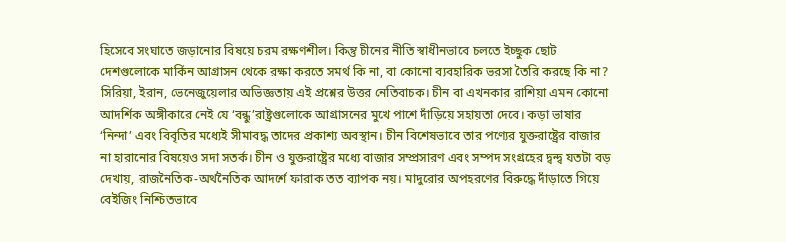হিসেবে সংঘাতে জড়ানোর বিষয়ে চরম রক্ষণশীল। কিন্তু চীনের নীতি স্বাধীনভাবে চলতে ইচ্ছুক ছোট দেশগুলোকে মার্কিন আগ্রাসন থেকে রক্ষা করতে সমর্থ কি না, বা কোনো ব্যবহারিক ভরসা তৈরি করছে কি না?
সিরিয়া, ইরান, ভেনেজুয়েলার অভিজ্ঞতায় এই প্রশ্নের উত্তর নেতিবাচক। চীন বা এখনকার রাশিয়া এমন কোনো আদর্শিক অঙ্গীকারে নেই যে ‘বন্ধু’রাষ্ট্রগুলোকে আগ্রাসনের মুখে পাশে দাঁড়িয়ে সহায়তা দেবে। কড়া ভাষার ‘নিন্দা’ এবং বিবৃতির মধ্যেই সীমাবদ্ধ তাদের প্রকাশ্য অবস্থান। চীন বিশেষভাবে তার পণ্যের যুক্তরাষ্ট্রের বাজার না হারানোর বিষয়েও সদা সতর্ক। চীন ও যুক্তরাষ্ট্রের মধ্যে বাজার সম্প্রসারণ এবং সম্পদ সংগ্রহের দ্বন্দ্ব যতটা বড় দেখায়, রাজনৈতিক-অর্থনৈতিক আদর্শে ফারাক তত ব্যাপক নয়। মাদুরোর অপহরণের বিরুদ্ধে দাঁড়াতে গিয়ে বেইজিং নিশ্চিতভাবে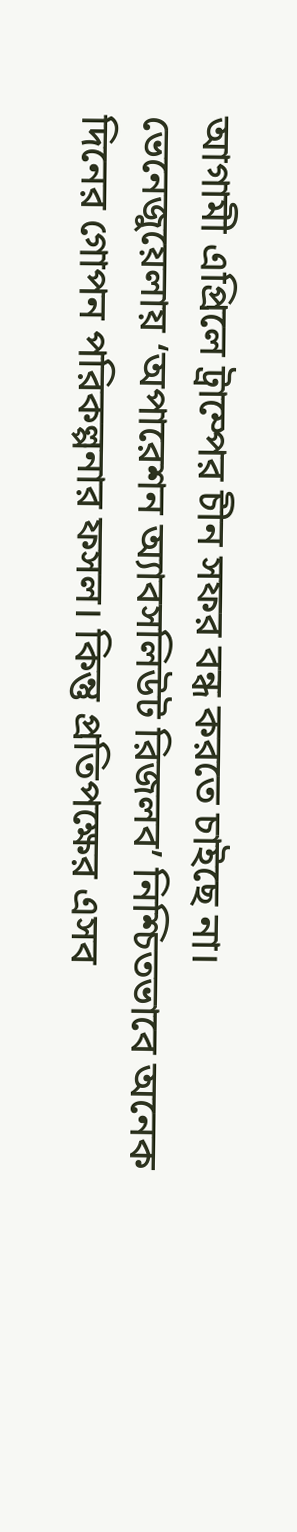আগামী এপ্রিলে ট্রাম্পের চীন সফর বন্ধ করতে চাইছে না।
ভেনেজুয়েলায় ‘অপারেশন অ্যাবসলিউট রিজলব’ নিশ্চিতভাবে অনেক দিনের গোপন পরিকল্পনার ফসল। কিন্তু প্রতিপক্ষের এসব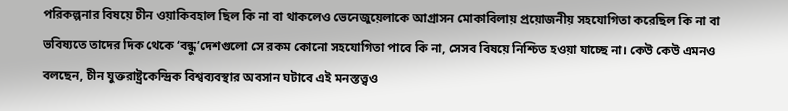পরিকল্পনার বিষয়ে চীন ওয়াকিবহাল ছিল কি না বা থাকলেও ভেনেজুয়েলাকে আগ্রাসন মোকাবিলায় প্রয়োজনীয় সহযোগিতা করেছিল কি না বা ভবিষ্যতে তাদের দিক থেকে ‘বন্ধু’দেশগুলো সে রকম কোনো সহযোগিতা পাবে কি না, সেসব বিষয়ে নিশ্চিত হওয়া যাচ্ছে না। কেউ কেউ এমনও বলছেন, চীন যুক্তরাষ্ট্রকেন্দ্রিক বিশ্বব্যবস্থার অবসান ঘটাবে এই মনস্তত্ত্বও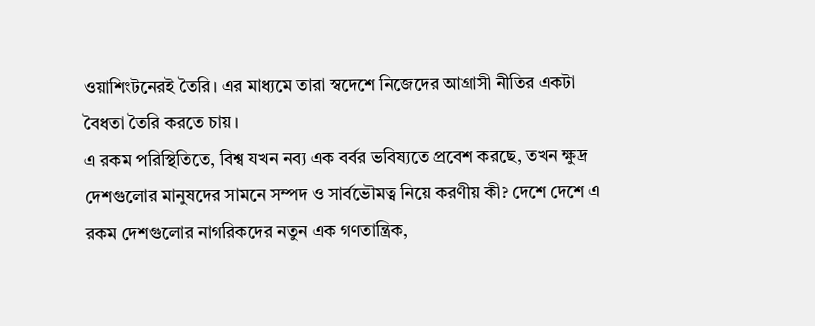ওয়াশিংটনেরই তৈরি। এর মাধ্যমে তারা স্বদেশে নিজেদের আগ্রাসী নীতির একটা বৈধতা তৈরি করতে চায়।
এ রকম পরিস্থিতিতে, বিশ্ব যখন নব্য এক বর্বর ভবিষ্যতে প্রবেশ করছে, তখন ক্ষুদ্র দেশগুলোর মানুষদের সামনে সম্পদ ও সার্বভৌমত্ব নিয়ে করণীয় কী? দেশে দেশে এ রকম দেশগুলোর নাগরিকদের নতুন এক গণতান্ত্রিক,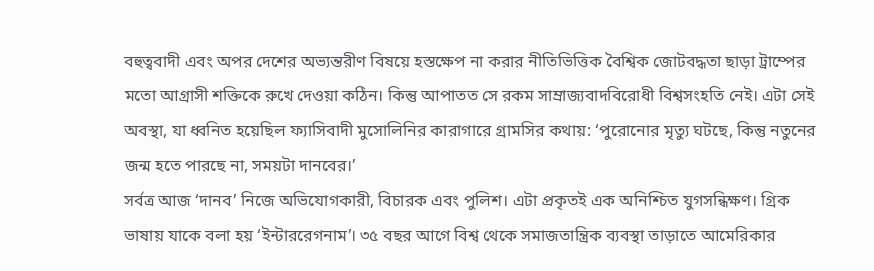বহুত্ববাদী এবং অপর দেশের অভ্যন্তরীণ বিষয়ে হস্তক্ষেপ না করার নীতিভিত্তিক বৈশ্বিক জোটবদ্ধতা ছাড়া ট্রাম্পের মতো আগ্রাসী শক্তিকে রুখে দেওয়া কঠিন। কিন্তু আপাতত সে রকম সাম্রাজ্যবাদবিরোধী বিশ্বসংহতি নেই। এটা সেই অবস্থা, যা ধ্বনিত হয়েছিল ফ্যাসিবাদী মুসোলিনির কারাগারে গ্রামসির কথায়: ‘পুরোনোর মৃত্যু ঘটছে, কিন্তু নতুনের জন্ম হতে পারছে না, সময়টা দানবের।’
সর্বত্র আজ ‘দানব’ নিজে অভিযোগকারী, বিচারক এবং পুলিশ। এটা প্রকৃতই এক অনিশ্চিত যুগসন্ধিক্ষণ। গ্রিক ভাষায় যাকে বলা হয় ‘ইন্টাররেগনাম’। ৩৫ বছর আগে বিশ্ব থেকে সমাজতান্ত্রিক ব্যবস্থা তাড়াতে আমেরিকার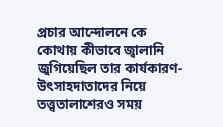প্রচার আন্দোলনে কে কোথায় কীভাবে জ্বালানি জুগিয়েছিল তার কার্যকারণ-উৎসাহদাতাদের নিয়ে তত্ত্বতালাশেরও সময়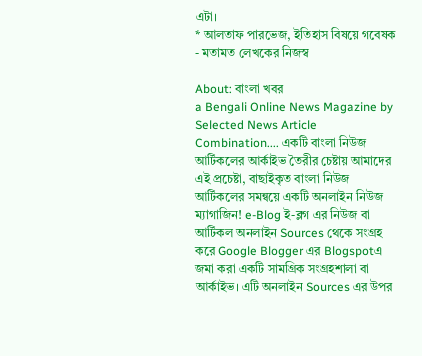এটা।
* আলতাফ পারভেজ, ইতিহাস বিষয়ে গবেষক
- মতামত লেখকের নিজস্ব

About: বাংলা খবর
a Bengali Online News Magazine by Selected News Article Combination.... একটি বাংলা নিউজ আর্টিকলের আর্কাইভ তৈরীর চেষ্টায় আমাদের এই প্রচেষ্টা, বাছাইকৃত বাংলা নিউজ আর্টিকলের সমন্বয়ে একটি অনলাইন নিউজ ম্যাগাজিন! e-Blog ই-ব্লগ এর নিউজ বা আর্টিকল অনলাইন Sources থেকে সংগ্রহ করে Google Blogger এর Blogspotএ জমা করা একটি সামগ্রিক সংগ্রহশালা বা আর্কাইভ। এটি অনলাইন Sources এর উপর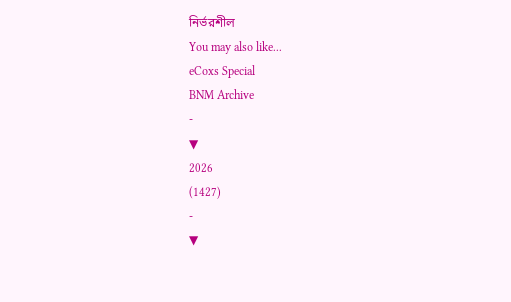নির্ভরশীল
You may also like...
eCoxs Special
BNM Archive
-
▼
2026
(1427)
-
▼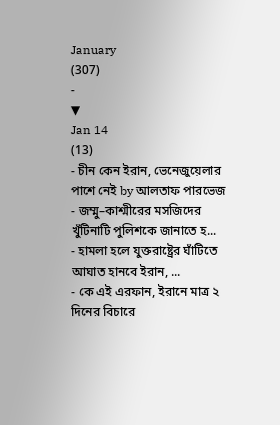January
(307)
-
▼
Jan 14
(13)
- চীন কেন ইরান, ভেনেজুয়েলার পাশে নেই by আলতাফ পারভেজ
- জম্মু–কাশ্মীরের মসজিদের খুঁটিনাটি পুলিশকে জানাতে হ...
- হামলা হলে যুক্তরাষ্ট্রের ঘাঁটিতে আঘাত হানবে ইরান, ...
- কে এই এরফান, ইরানে মাত্র ২ দিনের বিচারে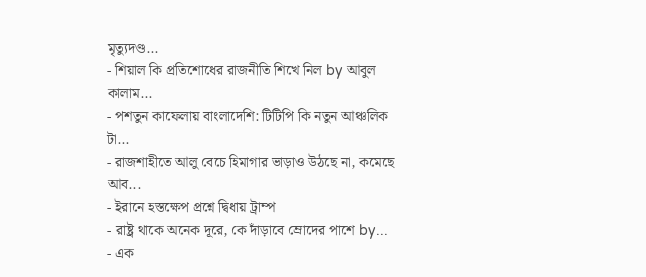মৃত্যুদণ্ড...
- শিয়াল কি প্রতিশোধের রাজনীতি শিখে নিল by আবুল কালাম...
- পশতুন কাফেলায় বাংলাদেশি: টিটিপি কি নতুন আঞ্চলিক টা...
- রাজশাহীতে আলু বেচে হিমাগার ভাড়াও উঠছে না, কমেছে আব...
- ইরানে হস্তক্ষেপ প্রশ্নে দ্বিধায় ট্রাম্প
- রাষ্ট্র থাকে অনেক দূরে, কে দাঁড়াবে ম্রোদের পাশে by...
- এক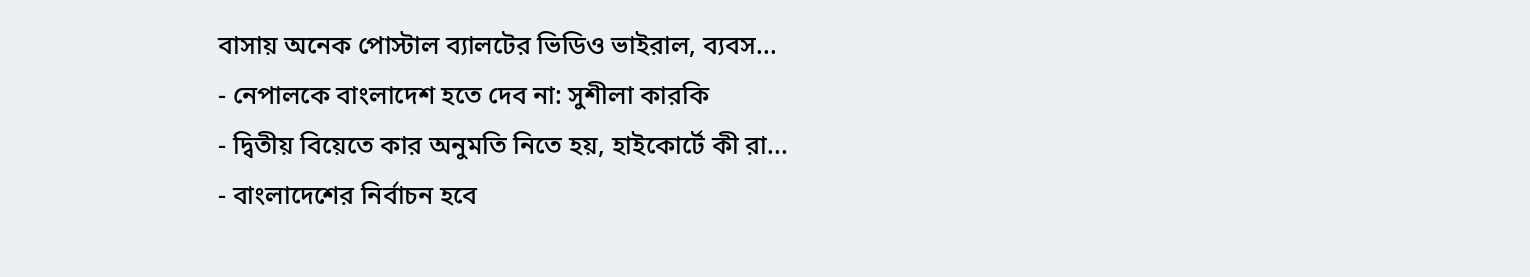বাসায় অনেক পোস্টাল ব্যালটের ভিডিও ভাইরাল, ব্যবস...
- নেপালকে বাংলাদেশ হতে দেব না: সুশীলা কারকি
- দ্বিতীয় বিয়েতে কার অনুমতি নিতে হয়, হাইকোর্টে কী রা...
- বাংলাদেশের নির্বাচন হবে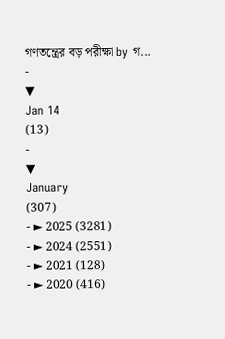গণতন্ত্রের বড় পরীক্ষা by গ...
-
▼
Jan 14
(13)
-
▼
January
(307)
- ► 2025 (3281)
- ► 2024 (2551)
- ► 2021 (128)
- ► 2020 (416)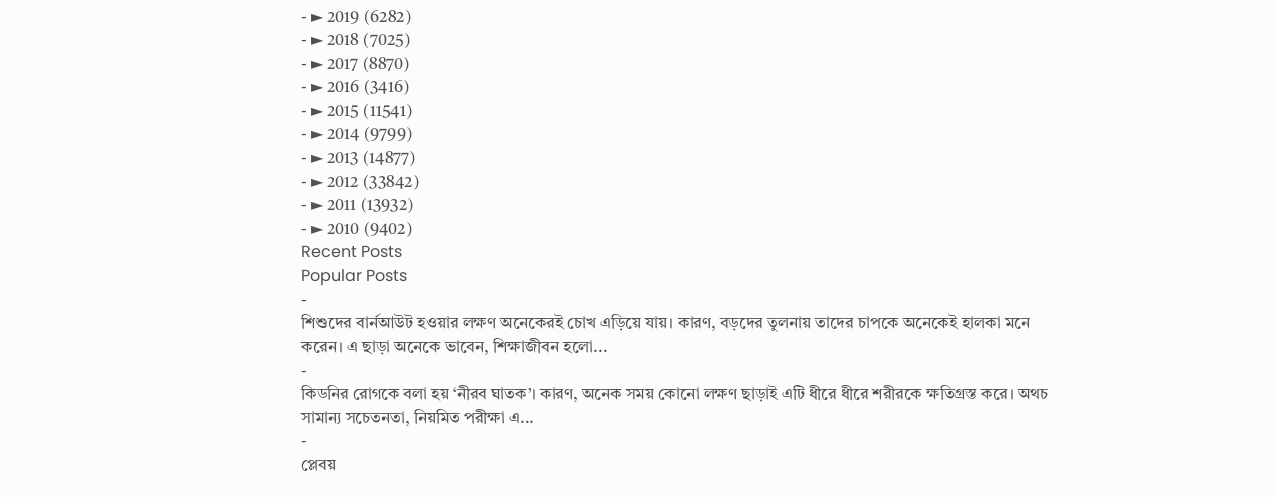- ► 2019 (6282)
- ► 2018 (7025)
- ► 2017 (8870)
- ► 2016 (3416)
- ► 2015 (11541)
- ► 2014 (9799)
- ► 2013 (14877)
- ► 2012 (33842)
- ► 2011 (13932)
- ► 2010 (9402)
Recent Posts
Popular Posts
-
শিশুদের বার্নআউট হওয়ার লক্ষণ অনেকেরই চোখ এড়িয়ে যায়। কারণ, বড়দের তুলনায় তাদের চাপকে অনেকেই হালকা মনে করেন। এ ছাড়া অনেকে ভাবেন, শিক্ষাজীবন হলো...
-
কিডনির রোগকে বলা হয় ‘নীরব ঘাতক’। কারণ, অনেক সময় কোনো লক্ষণ ছাড়াই এটি ধীরে ধীরে শরীরকে ক্ষতিগ্রস্ত করে। অথচ সামান্য সচেতনতা, নিয়মিত পরীক্ষা এ...
-
প্লেবয়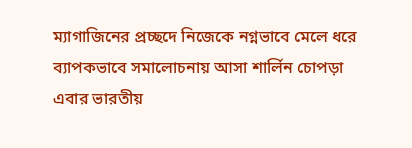ম্যাগাজিনের প্রচ্ছদে নিজেকে নগ্নভাবে মেলে ধরে ব্যাপকভাবে সমালোচনায় আসা শার্লিন চোপড়া এবার ভারতীয়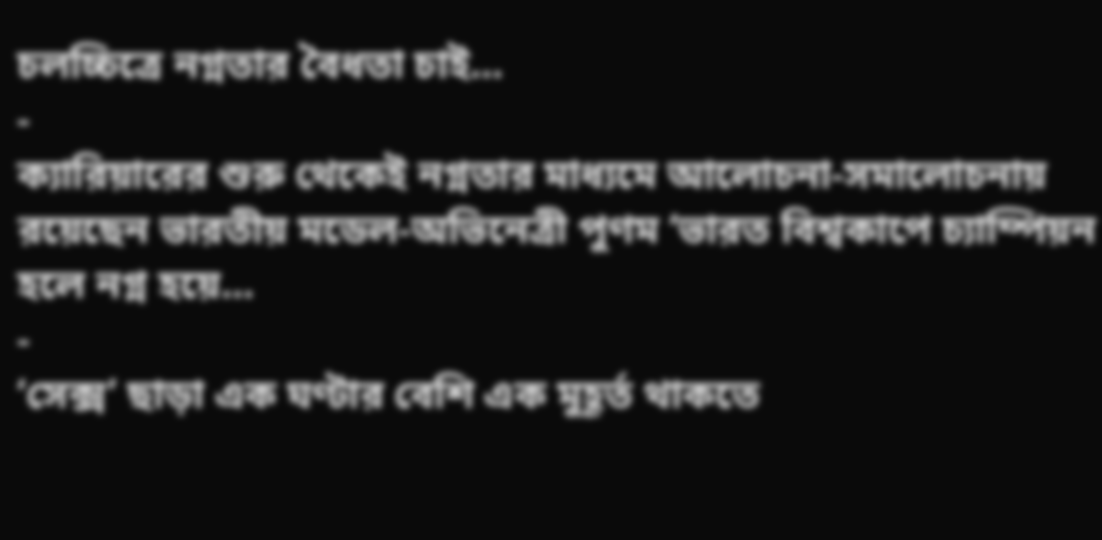চলচ্চিত্রে নগ্নতার বৈধতা চাই...
-
ক্যারিয়ারের শুরু থেকেই নগ্নতার মাধ্যমে আলোচনা-সমালোচনায় রয়েছেন ভারতীয় মডেল-অভিনেত্রী পুণম ‘ভারত বিশ্বকাপে চ্যাম্পিয়ন হলে নগ্ন হয়ে...
-
‘সেক্স’ ছাড়া এক ঘণ্টার বেশি এক মুহূর্ত থাকতে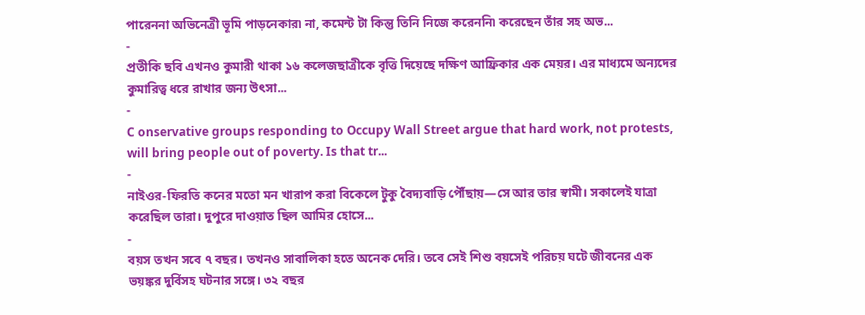পারেননা অভিনেত্রী ভূমি পাড়নেকার৷ না, কমেন্ট টা কিন্তু তিনি নিজে করেননি৷ করেছেন তাঁর সহ অভ...
-
প্রতীকি ছবি এখনও কুমারী থাকা ১৬ কলেজছাত্রীকে বৃত্তি দিয়েছে দক্ষিণ আফ্রিকার এক মেয়র। এর মাধ্যমে অন্যদের কুমারিত্ব ধরে রাখার জন্য উৎসা...
-
C onservative groups responding to Occupy Wall Street argue that hard work, not protests, will bring people out of poverty. Is that tr...
-
নাইওর-ফিরতি কনের মতো মন খারাপ করা বিকেলে টুকু বৈদ্যবাড়ি পৌঁছায়—সে আর তার স্বামী। সকালেই যাত্রা করেছিল তারা। দুপুরে দাওয়াত ছিল আমির হোসে...
-
বয়স তখন সবে ৭ বছর। তখনও সাবালিকা হতে অনেক দেরি। তবে সেই শিশু বয়সেই পরিচয় ঘটে জীবনের এক ভয়ঙ্কর দুর্বিসহ ঘটনার সঙ্গে। ৩২ বছর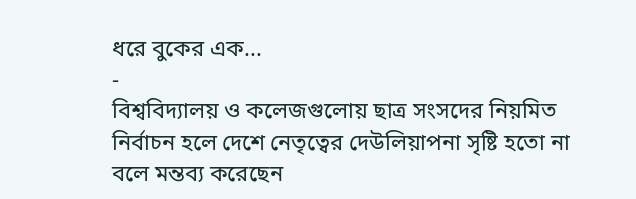ধরে বুকের এক...
-
বিশ্ববিদ্যালয় ও কলেজগুলোয় ছাত্র সংসদের নিয়মিত নির্বাচন হলে দেশে নেতৃত্বের দেউলিয়াপনা সৃষ্টি হতো না বলে মন্তব্য করেছেন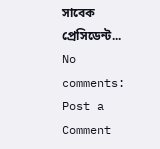সাবেক প্রেসিডেন্ট...
No comments:
Post a Comment